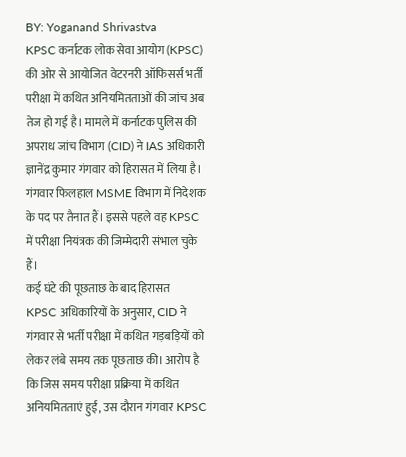BY: Yoganand Shrivastva
KPSC कर्नाटक लोक सेवा आयोग (KPSC) की ओर से आयोजित वेटरनरी ऑफिसर्स भर्ती परीक्षा में कथित अनियमितताओं की जांच अब तेज हो गई है। मामले में कर्नाटक पुलिस की अपराध जांच विभाग (CID) ने IAS अधिकारी ज्ञानेंद्र कुमार गंगवार को हिरासत में लिया है। गंगवार फिलहाल MSME विभाग में निदेशक के पद पर तैनात हैं। इससे पहले वह KPSC में परीक्षा नियंत्रक की जिम्मेदारी संभाल चुके हैं।
कई घंटे की पूछताछ के बाद हिरासत
KPSC अधिकारियों के अनुसार, CID ने गंगवार से भर्ती परीक्षा में कथित गड़बड़ियों को लेकर लंबे समय तक पूछताछ की। आरोप है कि जिस समय परीक्षा प्रक्रिया में कथित अनियमितताएं हुईं, उस दौरान गंगवार KPSC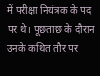में परीक्षा नियंत्रक के पद पर थे। पूछताछ के दौरान उनके कथित तौर पर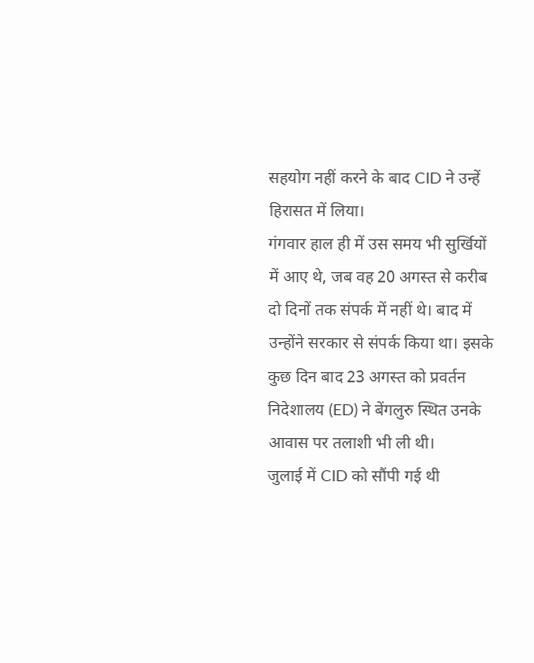सहयोग नहीं करने के बाद CID ने उन्हें हिरासत में लिया।
गंगवार हाल ही में उस समय भी सुर्खियों में आए थे, जब वह 20 अगस्त से करीब दो दिनों तक संपर्क में नहीं थे। बाद में उन्होंने सरकार से संपर्क किया था। इसके कुछ दिन बाद 23 अगस्त को प्रवर्तन निदेशालय (ED) ने बेंगलुरु स्थित उनके आवास पर तलाशी भी ली थी।
जुलाई में CID को सौंपी गई थी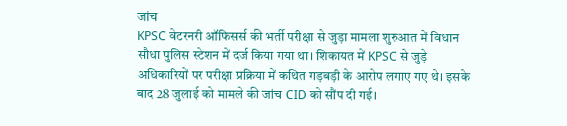जांच
KPSC वेटरनरी ऑफिसर्स की भर्ती परीक्षा से जुड़ा मामला शुरुआत में विधान सौधा पुलिस स्टेशन में दर्ज किया गया था। शिकायत में KPSC से जुड़े अधिकारियों पर परीक्षा प्रक्रिया में कथित गड़बड़ी के आरोप लगाए गए थे। इसके बाद 28 जुलाई को मामले की जांच CID को सौंप दी गई।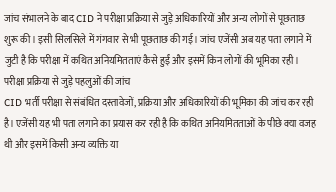जांच संभालने के बाद CID ने परीक्षा प्रक्रिया से जुड़े अधिकारियों और अन्य लोगों से पूछताछ शुरू की। इसी सिलसिले में गंगवार से भी पूछताछ की गई। जांच एजेंसी अब यह पता लगाने में जुटी है कि परीक्षा में कथित अनियमितताएं कैसे हुईं और इसमें किन लोगों की भूमिका रही।
परीक्षा प्रक्रिया से जुड़े पहलुओं की जांच
CID भर्ती परीक्षा से संबंधित दस्तावेजों, प्रक्रिया और अधिकारियों की भूमिका की जांच कर रही है। एजेंसी यह भी पता लगाने का प्रयास कर रही है कि कथित अनियमितताओं के पीछे क्या वजह थी और इसमें किसी अन्य व्यक्ति या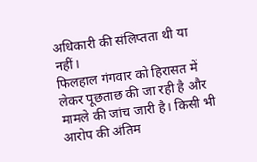अधिकारी की संलिप्तता थी या नहीं।
फिलहाल गंगवार को हिरासत में लेकर पूछताछ की जा रही है और मामले की जांच जारी है। किसी भी आरोप की अंतिम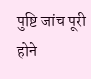पुष्टि जांच पूरी होने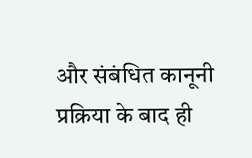और संबंधित कानूनी प्रक्रिया के बाद ही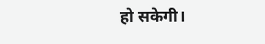हो सकेगी।